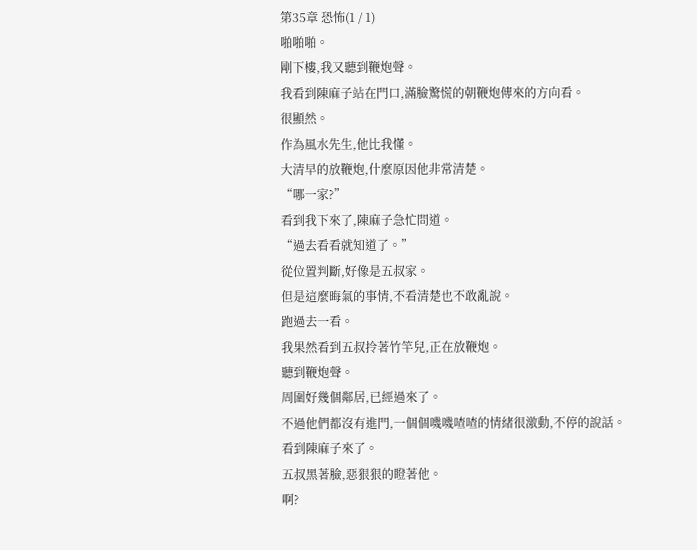第35章 恐怖(1 / 1)
啪啪啪。
剛下樓,我又聽到鞭炮聲。
我看到陳麻子站在門口,滿臉驚慌的朝鞭炮傳來的方向看。
很顯然。
作為風水先生,他比我懂。
大清早的放鞭炮,什麼原因他非常清楚。
“哪一家?”
看到我下來了,陳麻子急忙問道。
“過去看看就知道了。”
從位置判斷,好像是五叔家。
但是這麼晦氣的事情,不看清楚也不敢亂說。
跑過去一看。
我果然看到五叔拎著竹竿兒,正在放鞭炮。
聽到鞭炮聲。
周圍好幾個鄰居,已經過來了。
不過他們都沒有進門,一個個嘰嘰喳喳的情緒很激動,不停的說話。
看到陳麻子來了。
五叔黑著臉,惡狠狠的瞪著他。
啊?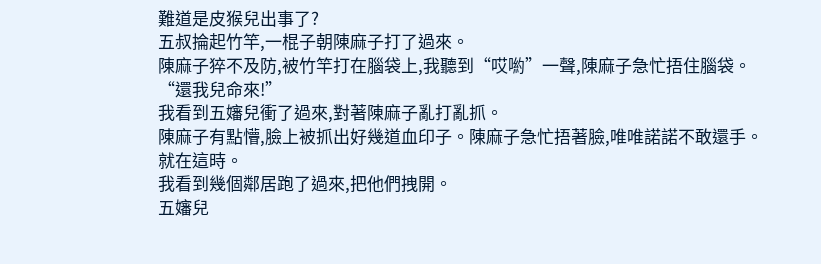難道是皮猴兒出事了?
五叔掄起竹竿,一棍子朝陳麻子打了過來。
陳麻子猝不及防,被竹竿打在腦袋上,我聽到“哎喲”一聲,陳麻子急忙捂住腦袋。
“還我兒命來!”
我看到五嬸兒衝了過來,對著陳麻子亂打亂抓。
陳麻子有點懵,臉上被抓出好幾道血印子。陳麻子急忙捂著臉,唯唯諾諾不敢還手。
就在這時。
我看到幾個鄰居跑了過來,把他們拽開。
五嬸兒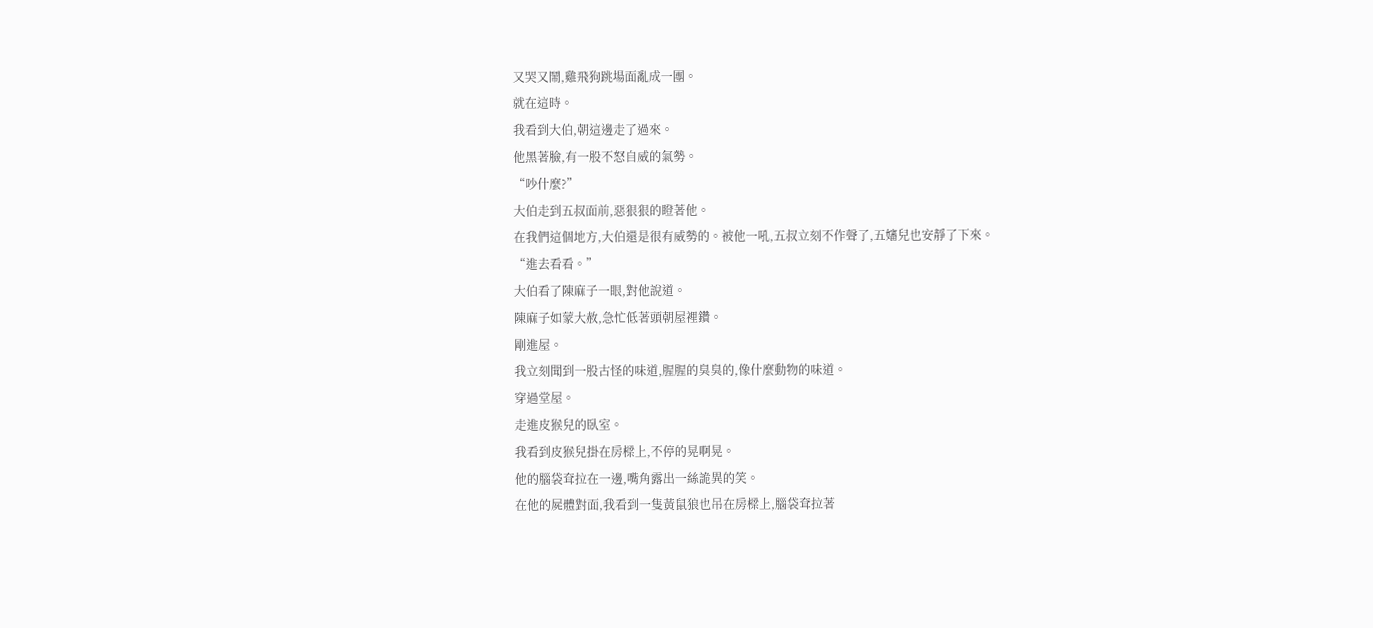又哭又鬧,雞飛狗跳場面亂成一團。
就在這時。
我看到大伯,朝這邊走了過來。
他黑著臉,有一股不怒自威的氣勢。
“吵什麼?”
大伯走到五叔面前,惡狠狠的瞪著他。
在我們這個地方,大伯還是很有威勢的。被他一吼,五叔立刻不作聲了,五嬸兒也安靜了下來。
“進去看看。”
大伯看了陳麻子一眼,對他說道。
陳麻子如蒙大赦,急忙低著頭朝屋裡鑽。
剛進屋。
我立刻聞到一股古怪的味道,腥腥的臭臭的,像什麼動物的味道。
穿過堂屋。
走進皮猴兒的臥室。
我看到皮猴兒掛在房樑上,不停的晃啊晃。
他的腦袋耷拉在一邊,嘴角露出一絲詭異的笑。
在他的屍體對面,我看到一隻黃鼠狼也吊在房樑上,腦袋耷拉著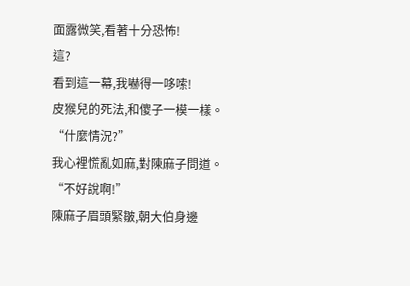面露微笑,看著十分恐怖!
這?
看到這一幕,我嚇得一哆嗦!
皮猴兒的死法,和傻子一模一樣。
“什麼情況?”
我心裡慌亂如麻,對陳麻子問道。
“不好說啊!”
陳麻子眉頭緊皺,朝大伯身邊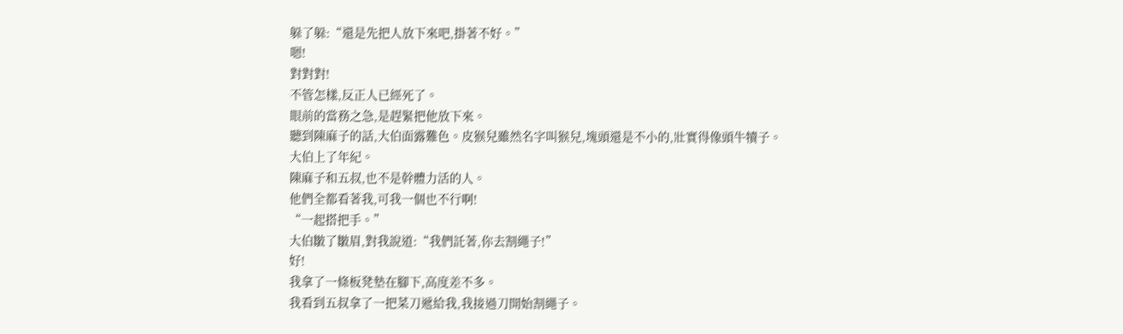躲了躲:“還是先把人放下來吧,掛著不好。”
嗯!
對對對!
不管怎樣,反正人已經死了。
眼前的當務之急,是趕緊把他放下來。
聽到陳麻子的話,大伯面露難色。皮猴兒雖然名字叫猴兒,塊頭還是不小的,壯實得像頭牛犢子。
大伯上了年紀。
陳麻子和五叔,也不是幹體力活的人。
他們全都看著我,可我一個也不行啊!
“一起搭把手。”
大伯皺了皺眉,對我說道:“我們託著,你去割繩子!”
好!
我拿了一條板凳墊在腳下,高度差不多。
我看到五叔拿了一把菜刀遞給我,我接過刀開始割繩子。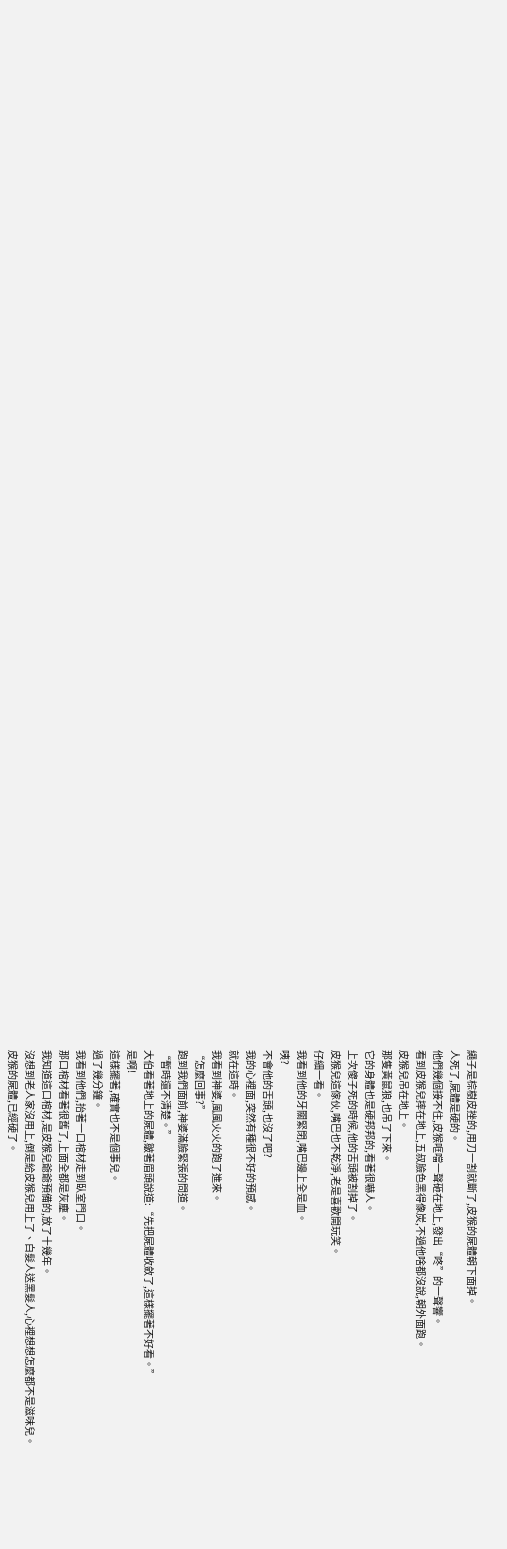繩子是棕樹皮挫的,用刀一割就斷了,皮猴的屍體朝下面掉。
人死了,屍體是硬的。
他們幾個接不住,皮猴哐噹一聲砸在地上,發出“咚”的一聲響。
看到皮猴兒摔在地上,五叔臉色黑得像炭,不過他啥都沒說,朝外面跑。
皮猴兒吊在地上。
那隻黃鼠狼,也吊了下來。
它的身體也是硬邦邦的,看著很嚇人。
上次傻子死的時候,他的舌頭被割掉了。
皮猴兒這傢伙,嘴巴也不乾淨,老是喜歡開玩笑。
仔細一看。
我看到他的牙關緊閉,嘴巴邊上全是血。
咦?
不會他的舌頭,也沒了吧?
我的心裡面,突然有種很不好的預感。
就在這時。
我看到神婆,風風火火的跑了進來。
“怎麼回事?”
跑到我們面前,神婆滿臉緊張的問道。
“暫時還不清楚。”
大伯看著地上的屍體,皺著眉頭說道:“先把屍體收斂了,這樣擺著不好看。”
是啊!
這樣擺著,確實也不是個事兒。
過了幾分鐘。
我看到他們,抬著一口棺材走到臥室門口。
那口棺材看著很舊了,上面全都是灰塵。
我知道這口棺材,是皮猴兒爺爺預備的,放了十幾年。
沒想到老人家沒用上,倒是給皮猴兒用上了、白髮人送黑髮人,心裡想想怎麼都不是滋味兒。
皮猴的屍體,已經硬了。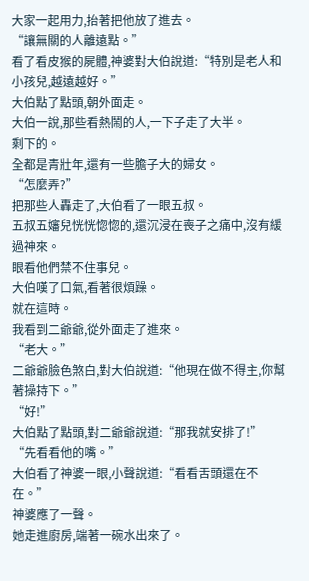大家一起用力,抬著把他放了進去。
“讓無關的人離遠點。”
看了看皮猴的屍體,神婆對大伯說道:“特別是老人和小孩兒,越遠越好。”
大伯點了點頭,朝外面走。
大伯一說,那些看熱鬧的人,一下子走了大半。
剩下的。
全都是青壯年,還有一些膽子大的婦女。
“怎麼弄?”
把那些人轟走了,大伯看了一眼五叔。
五叔五嬸兒恍恍惚惚的,還沉浸在喪子之痛中,沒有緩過神來。
眼看他們禁不住事兒。
大伯嘆了口氣,看著很煩躁。
就在這時。
我看到二爺爺,從外面走了進來。
“老大。”
二爺爺臉色煞白,對大伯說道:“他現在做不得主,你幫著操持下。”
“好!”
大伯點了點頭,對二爺爺說道:“那我就安排了!”
“先看看他的嘴。”
大伯看了神婆一眼,小聲說道:“看看舌頭還在不在。”
神婆應了一聲。
她走進廚房,端著一碗水出來了。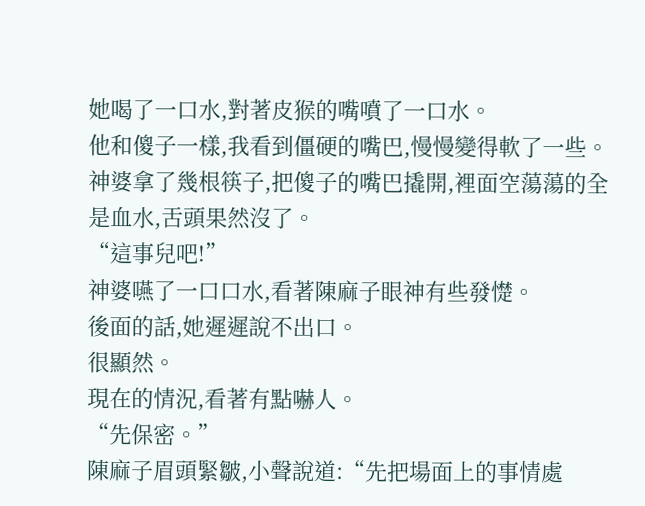她喝了一口水,對著皮猴的嘴噴了一口水。
他和傻子一樣,我看到僵硬的嘴巴,慢慢變得軟了一些。
神婆拿了幾根筷子,把傻子的嘴巴撬開,裡面空蕩蕩的全是血水,舌頭果然沒了。
“這事兒吧!”
神婆嚥了一口口水,看著陳麻子眼神有些發憷。
後面的話,她遲遲說不出口。
很顯然。
現在的情況,看著有點嚇人。
“先保密。”
陳麻子眉頭緊皺,小聲說道:“先把場面上的事情處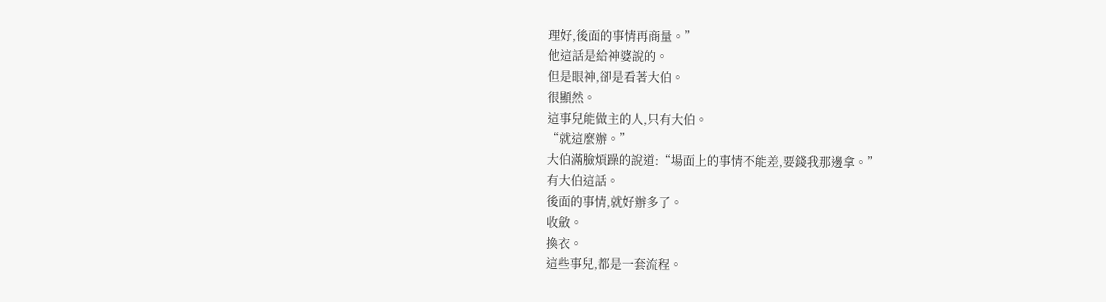理好,後面的事情再商量。”
他這話是給神婆說的。
但是眼神,卻是看著大伯。
很顯然。
這事兒能做主的人,只有大伯。
“就這麼辦。”
大伯滿臉煩躁的說道:“場面上的事情不能差,要錢我那邊拿。”
有大伯這話。
後面的事情,就好辦多了。
收斂。
換衣。
這些事兒,都是一套流程。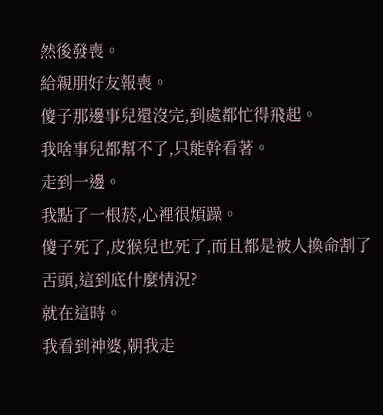然後發喪。
給親朋好友報喪。
傻子那邊事兒還沒完,到處都忙得飛起。
我啥事兒都幫不了,只能幹看著。
走到一邊。
我點了一根菸,心裡很煩躁。
傻子死了,皮猴兒也死了,而且都是被人換命割了舌頭,這到底什麼情況?
就在這時。
我看到神婆,朝我走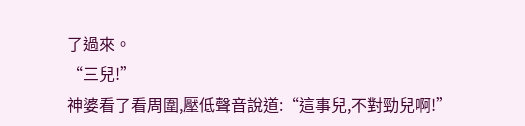了過來。
“三兒!”
神婆看了看周圍,壓低聲音說道:“這事兒,不對勁兒啊!”